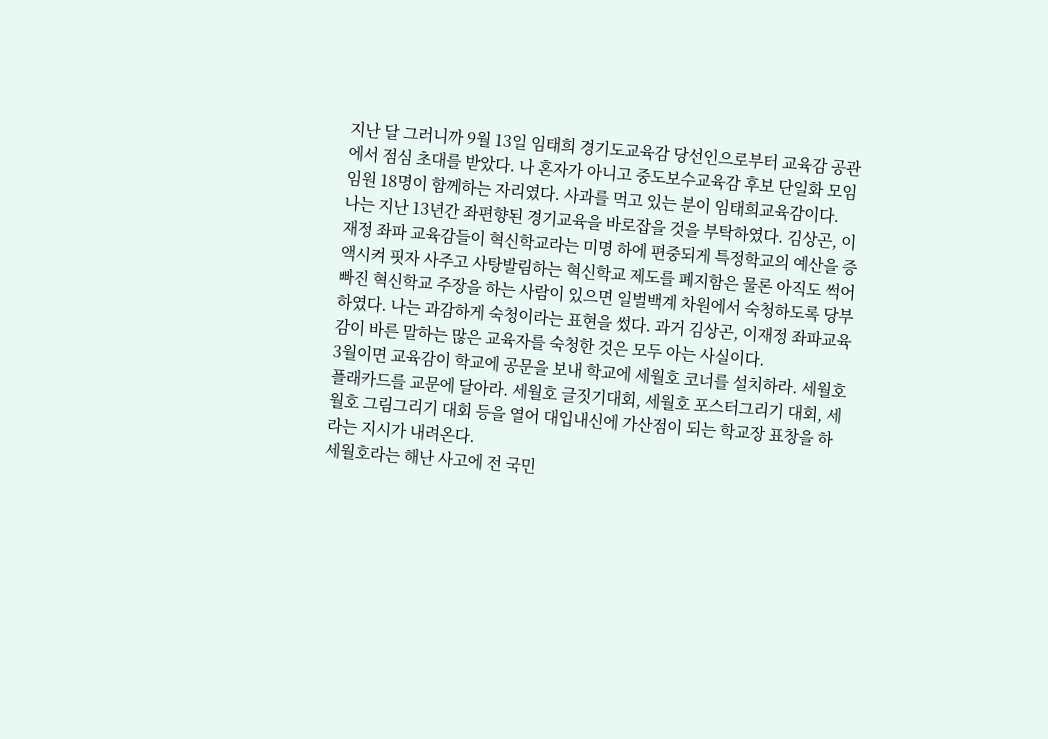지난 달 그러니까 9월 13일 임태희 경기도교육감 당선인으로부터 교육감 공관에서 점심 초대를 받았다. 나 혼자가 아니고 중도보수교육감 후보 단일화 모임 임원 18명이 함께하는 자리였다. 사과를 먹고 있는 분이 임태희교육감이다.
나는 지난 13년간 좌편향된 경기교육을 바로잡을 것을 부탁하였다. 김상곤, 이재정 좌파 교육감들이 혁신학교라는 미명 하에 편중되게 특정학교의 예산을 증액시켜 핏자 사주고 사탕발림하는 혁신학교 제도를 폐지함은 물론 아직도 썩어빠진 혁신학교 주장을 하는 사람이 있으면 일벌백계 차원에서 숙청하도록 당부하였다. 나는 과감하게 숙청이라는 표현을 썼다. 과거 김상곤, 이재정 좌파교육감이 바른 말하는 많은 교육자를 숙청한 것은 모두 아는 사실이다.
3월이면 교육감이 학교에 공문을 보내 학교에 세월호 코너를 설치하라. 세월호 플래카드를 교문에 달아라. 세월호 글짓기대회, 세월호 포스터그리기 대회, 세월호 그림그리기 대회 등을 열어 대입내신에 가산점이 되는 학교장 표창을 하라는 지시가 내려온다.
세월호라는 해난 사고에 전 국민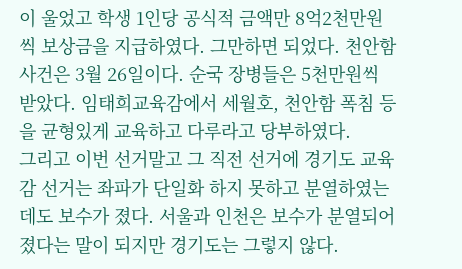이 울었고 학생 1인당 공식적 금액만 8억2천만원씩 보상금을 지급하였다. 그만하면 되었다. 천안함 사건은 3월 26일이다. 순국 장병들은 5천만원씩 받았다. 임태희교육감에서 세월호, 천안함 폭침 등을 균형있게 교육하고 다루라고 당부하였다.
그리고 이번 선거말고 그 직전 선거에 경기도 교육감 선거는 좌파가 단일화 하지 못하고 분열하였는데도 보수가 졌다. 서울과 인천은 보수가 분열되어 졌다는 말이 되지만 경기도는 그렇지 않다.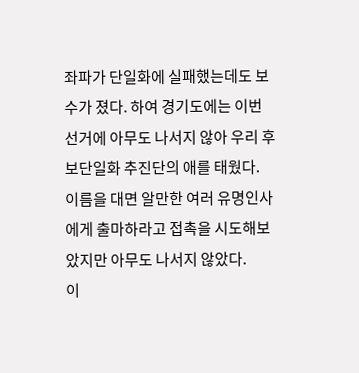좌파가 단일화에 실패했는데도 보수가 졌다. 하여 경기도에는 이번 선거에 아무도 나서지 않아 우리 후보단일화 추진단의 애를 태웠다. 이름을 대면 알만한 여러 유명인사에게 출마하라고 접촉을 시도해보았지만 아무도 나서지 않았다.
이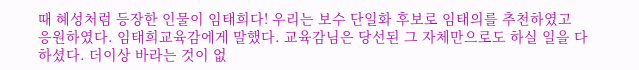때 혜성처럼 등장한 인물이 임태희다! 우리는 보수 단일화 후보로 임태의를 추천하였고 응원하였다. 임태희교육감에게 말했다. 교육감님은 당선된 그 자체만으로도 하실 일을 다 하셨다. 더이상 바라는 것이 없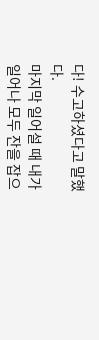다! 수고하셨다고 말했다.
마지막 일어설 때 내가 일어나 모두 잔을 잡으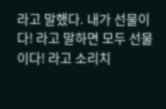라고 말했다. 내가 선물이다! 라고 말하면 모두 선물이다! 라고 소리치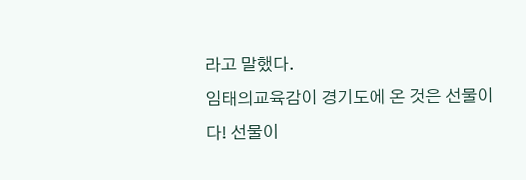라고 말했다.
임태의교육감이 경기도에 온 것은 선물이다! 선물이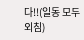다!!(일동 모두 외침)